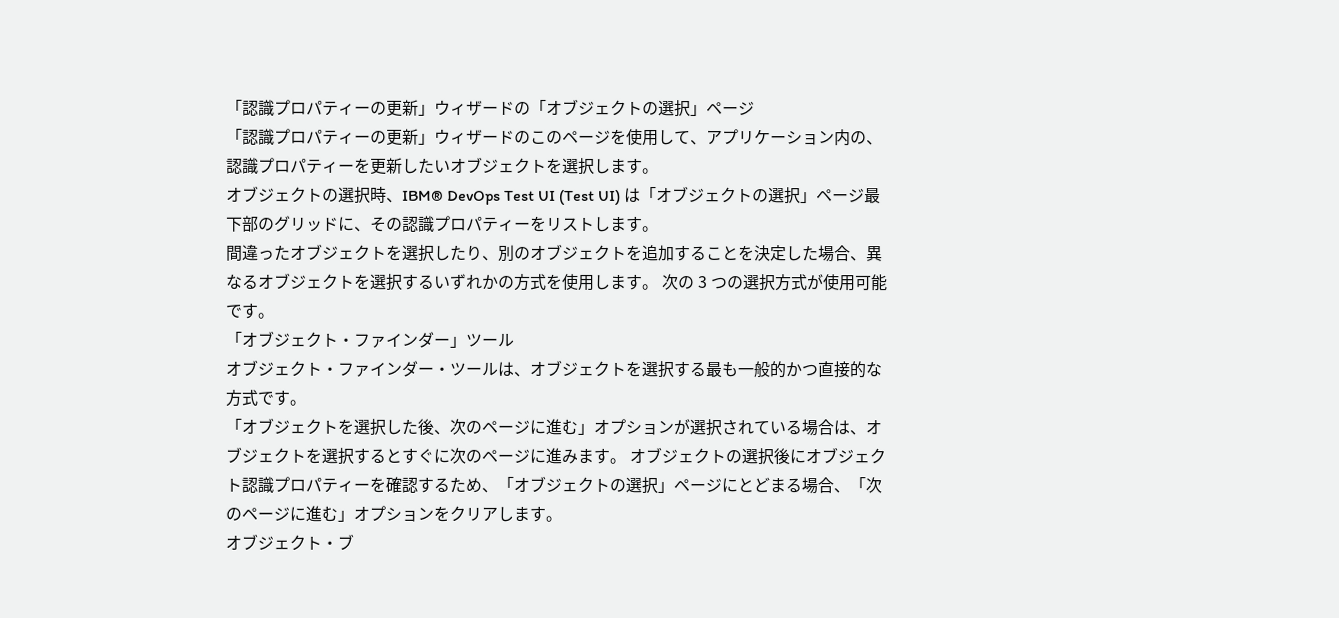「認識プロパティーの更新」ウィザードの「オブジェクトの選択」ページ
「認識プロパティーの更新」ウィザードのこのページを使用して、アプリケーション内の、認識プロパティーを更新したいオブジェクトを選択します。
オブジェクトの選択時、IBM® DevOps Test UI (Test UI) は「オブジェクトの選択」ページ最下部のグリッドに、その認識プロパティーをリストします。
間違ったオブジェクトを選択したり、別のオブジェクトを追加することを決定した場合、異なるオブジェクトを選択するいずれかの方式を使用します。 次の 3 つの選択方式が使用可能です。
「オブジェクト・ファインダー」ツール
オブジェクト・ファインダー・ツールは、オブジェクトを選択する最も一般的かつ直接的な方式です。
「オブジェクトを選択した後、次のページに進む」オプションが選択されている場合は、オブジェクトを選択するとすぐに次のページに進みます。 オブジェクトの選択後にオブジェクト認識プロパティーを確認するため、「オブジェクトの選択」ページにとどまる場合、「次のページに進む」オプションをクリアします。
オブジェクト・ブ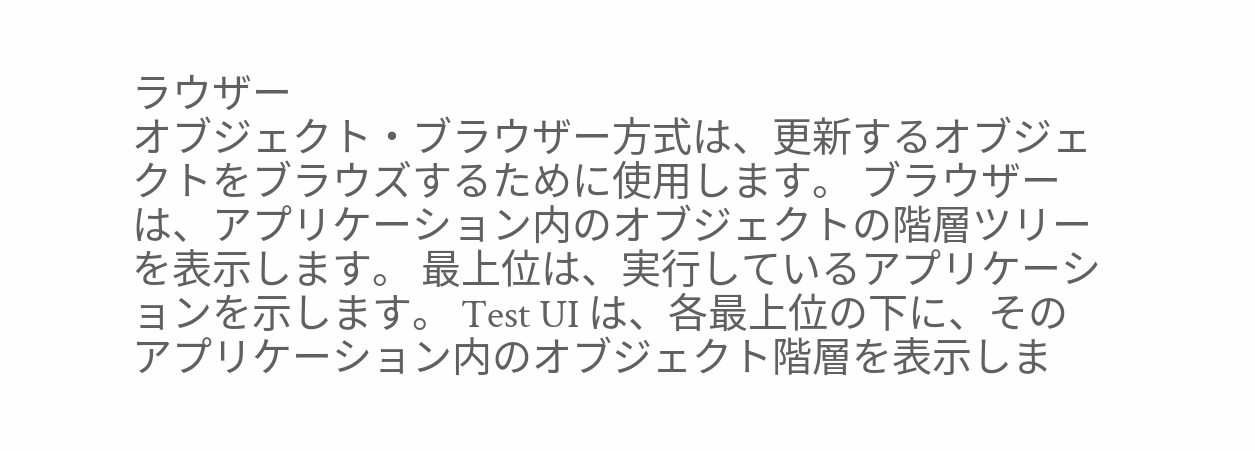ラウザー
オブジェクト・ブラウザー方式は、更新するオブジェクトをブラウズするために使用します。 ブラウザーは、アプリケーション内のオブジェクトの階層ツリーを表示します。 最上位は、実行しているアプリケーションを示します。 Test UI は、各最上位の下に、そのアプリケーション内のオブジェクト階層を表示しま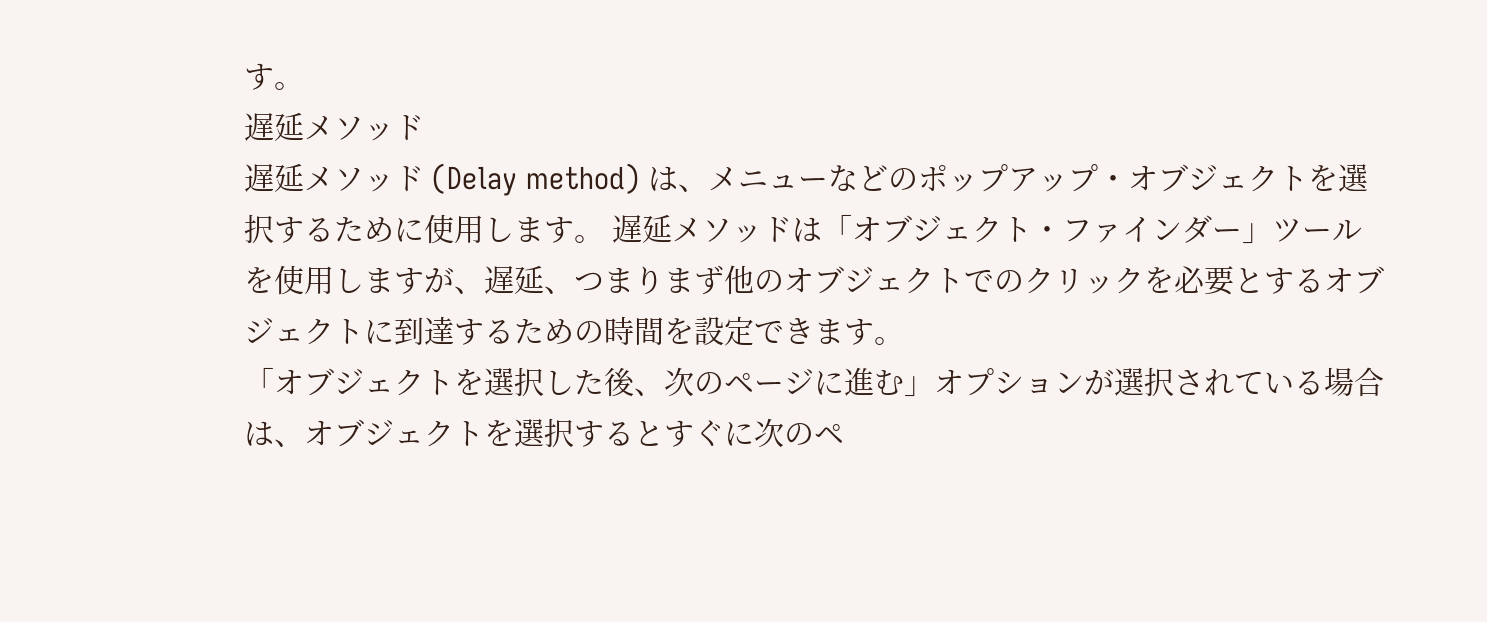す。
遅延メソッド
遅延メソッド (Delay method) は、メニューなどのポップアップ・オブジェクトを選択するために使用します。 遅延メソッドは「オブジェクト・ファインダー」ツールを使用しますが、遅延、つまりまず他のオブジェクトでのクリックを必要とするオブジェクトに到達するための時間を設定できます。
「オブジェクトを選択した後、次のページに進む」オプションが選択されている場合は、オブジェクトを選択するとすぐに次のペ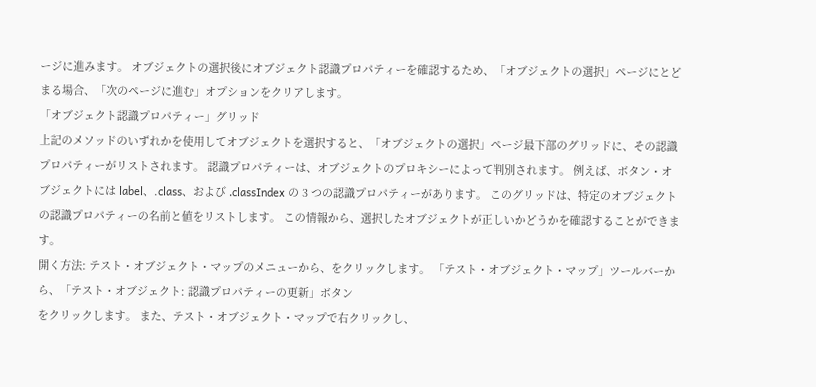ージに進みます。 オブジェクトの選択後にオブジェクト認識プロパティーを確認するため、「オブジェクトの選択」ページにとどまる場合、「次のページに進む」オプションをクリアします。
「オブジェクト認識プロパティー」グリッド
上記のメソッドのいずれかを使用してオブジェクトを選択すると、「オブジェクトの選択」ページ最下部のグリッドに、その認識プロパティーがリストされます。 認識プロパティーは、オブジェクトのプロキシーによって判別されます。 例えば、ボタン・オブジェクトには label、.class、および .classIndex の 3 つの認識プロパティーがあります。 このグリッドは、特定のオブジェクトの認識プロパティーの名前と値をリストします。 この情報から、選択したオブジェクトが正しいかどうかを確認することができます。
開く方法: テスト・オブジェクト・マップのメニューから、をクリックします。 「テスト・オブジェクト・マップ」ツールバーから、「テスト・オブジェクト: 認識プロパティーの更新」ボタン
をクリックします。 また、テスト・オブジェクト・マップで右クリックし、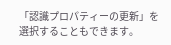「認識プロパティーの更新」を選択することもできます。